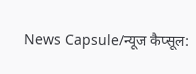News Capsule/न्यूज कैप्सूल: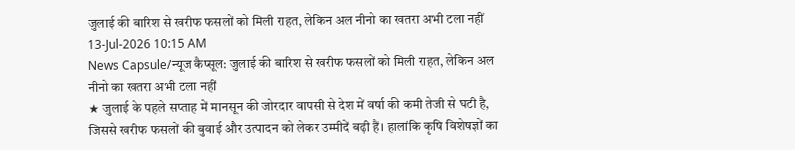जुलाई की बारिश से खरीफ फसलों को मिली राहत, लेकिन अल नीनो का खतरा अभी टला नहीं
13-Jul-2026 10:15 AM
News Capsule/न्यूज कैप्सूल: जुलाई की बारिश से खरीफ फसलों को मिली राहत, लेकिन अल नीनो का खतरा अभी टला नहीं
★ जुलाई के पहले सप्ताह में मानसून की जोरदार वापसी से देश में वर्षा की कमी तेजी से घटी है, जिससे खरीफ फसलों की बुवाई और उत्पादन को लेकर उम्मीदें बढ़ी हैं। हालांकि कृषि विशेषज्ञों का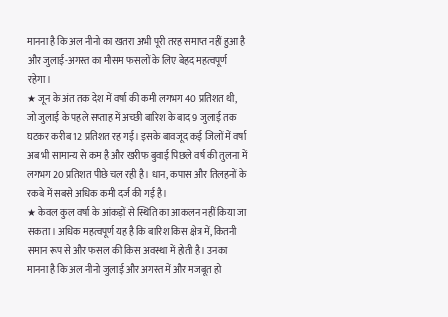मानना है कि अल नीनो का खतरा अभी पूरी तरह समाप्त नहीं हुआ है और जुलाई-अगस्त का मौसम फसलों के लिए बेहद महत्वपूर्ण रहेगा।
★ जून के अंत तक देश में वर्षा की कमी लगभग 40 प्रतिशत थी, जो जुलाई के पहले सप्ताह में अच्छी बारिश के बाद 9 जुलाई तक घटकर करीब 12 प्रतिशत रह गई। इसके बावजूद कई जिलों में वर्षा अब भी सामान्य से कम है और खरीफ बुवाई पिछले वर्ष की तुलना में लगभग 20 प्रतिशत पीछे चल रही है। धान, कपास और तिलहनों के रकबे में सबसे अधिक कमी दर्ज की गई है।
★ केवल कुल वर्षा के आंकड़ों से स्थिति का आकलन नहीं किया जा सकता। अधिक महत्वपूर्ण यह है कि बारिश किस क्षेत्र में, कितनी समान रूप से और फसल की किस अवस्था में होती है। उनका मानना है कि अल नीनो जुलाई और अगस्त में और मजबूत हो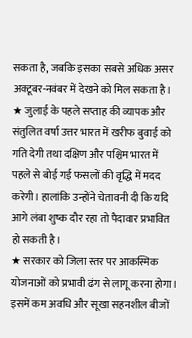सकता है, जबकि इसका सबसे अधिक असर अक्टूबर-नवंबर में देखने को मिल सकता है।
★ जुलाई के पहले सप्ताह की व्यापक और संतुलित वर्षा उत्तर भारत में खरीफ बुवाई को गति देगी तथा दक्षिण और पश्चिम भारत में पहले से बोई गई फसलों की वृद्धि में मदद करेगी। हालांकि उन्होंने चेतावनी दी कि यदि आगे लंबा शुष्क दौर रहा तो पैदावार प्रभावित हो सकती है।
★ सरकार को जिला स्तर पर आकस्मिक योजनाओं को प्रभावी ढंग से लागू करना होगा। इसमें कम अवधि और सूखा सहनशील बीजों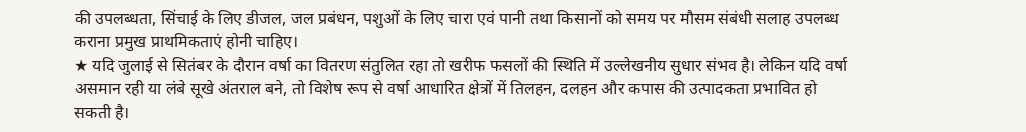की उपलब्धता, सिंचाई के लिए डीजल, जल प्रबंधन, पशुओं के लिए चारा एवं पानी तथा किसानों को समय पर मौसम संबंधी सलाह उपलब्ध कराना प्रमुख प्राथमिकताएं होनी चाहिए।
★ यदि जुलाई से सितंबर के दौरान वर्षा का वितरण संतुलित रहा तो खरीफ फसलों की स्थिति में उल्लेखनीय सुधार संभव है। लेकिन यदि वर्षा असमान रही या लंबे सूखे अंतराल बने, तो विशेष रूप से वर्षा आधारित क्षेत्रों में तिलहन, दलहन और कपास की उत्पादकता प्रभावित हो सकती है।